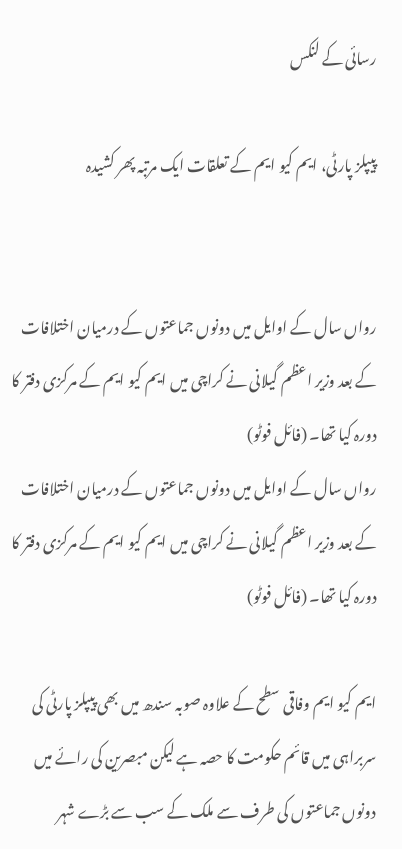رسائی کے لنکس

پیپلز پارٹی، ایم کیو ایم کے تعلقات ایک مرتبہ پھر کشیدہ


رواں سال کے اوایل میں دونوں جماعتوں کے درمیان اختلافات کے بعد وزیر اعظم گیلانی نے کراچی میں ایم کیو ایم کے مرکزی دفتر کا دورہ کیا تھا۔ (فائل فوٹو)
رواں سال کے اوایل میں دونوں جماعتوں کے درمیان اختلافات کے بعد وزیر اعظم گیلانی نے کراچی میں ایم کیو ایم کے مرکزی دفتر کا دورہ کیا تھا۔ (فائل فوٹو)

ایم کیو ایم وفاقی سطح کے علاوہ صوبہ سندھ میں بھی پیپلز پارٹی کی سربراہی میں قائم حکومت کا حصہ ہے لیکن مبصرین کی رائے میں دونوں جماعتوں کی طرف سے ملک کے سب سے بڑے شہر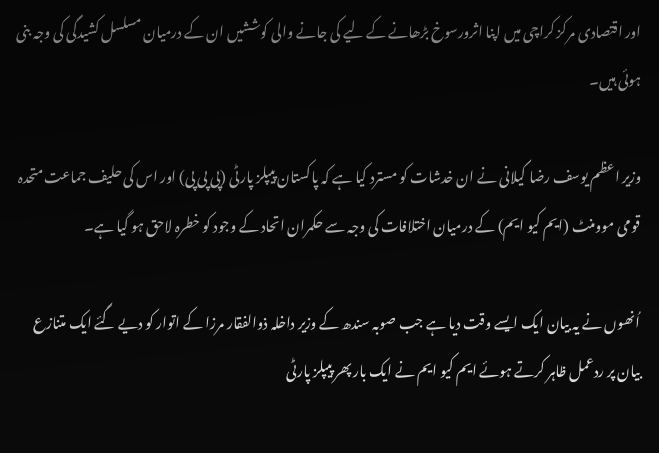اور اقتصادی مرکز کراچی میں اپنا اثرورسوخ بڑھانے کے لیے کی جانے والی کوششیں ان کے درمیان مسلسل کشیدگی کی وجہ بنی ہوئی ہیں۔

وزیر اعظم یوسف رضا گیلانی نے ان خدشات کو مسترد کیا ہے کہ پاکستان پیپلز پارٹی (پی پی پی) اور اس کی حلیف جماعت متحدہ قومی موومنٹ (ایم کیو ایم) کے درمیان اختلافات کی وجہ سے حکمران اتحاد کے وجود کو خطرہ لاحق ہو گیا ہے۔

اُنھوں نے یہ بیان ایک ایسے وقت دیا ہے جب صوبہ سندھ کے وزیر داخلہ ذوالفقار مرزا کے اتوار کو دیے گئے ایک متنازع بیان پر ردعمل ظاہر کرتے ہوئے ایم کیو ایم نے ایک بار پھر پیپلز پارٹی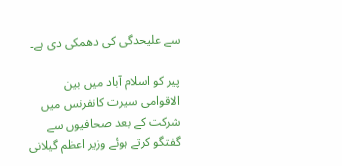سے علیحدگی کی دھمکی دی ہے۔

پیر کو اسلام آباد میں بین الاقوامی سیرت کانفرنس میں شرکت کے بعد صحافیوں سے گفتگو کرتے ہوئے وزیر اعظم گیلانی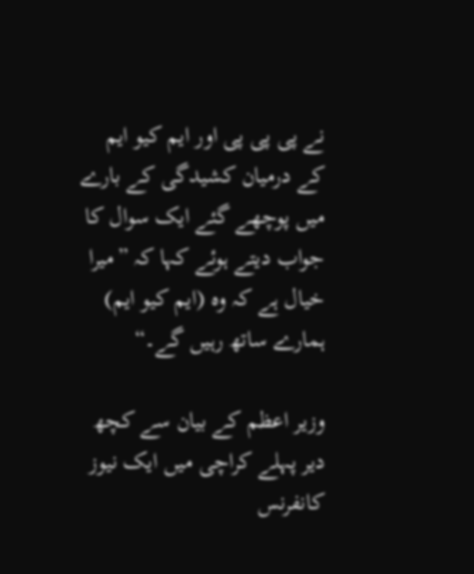نے پی پی پی اور ایم کیو ایم کے درمیان کشیدگی کے بارے میں پوچھے گئے ایک سوال کا جواب دیتے ہوئے کہا کہ ”میرا خیال ہے کہ وہ (ایم کیو ایم) ہمارے ساتھ رہیں گے۔“

وزیر اعظم کے بیان سے کچھ دیر پہلے کراچی میں ایک نیوز کانفرنس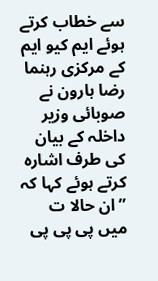سے خطاب کرتے ہوئے ایم کیو ایم کے مرکزی رہنما رضا ہارون نے صوبائی وزیر داخلہ کے بیان کی طرف اشارہ کرتے ہوئے کہا کہ ”ان حالا ت میں پی پی پی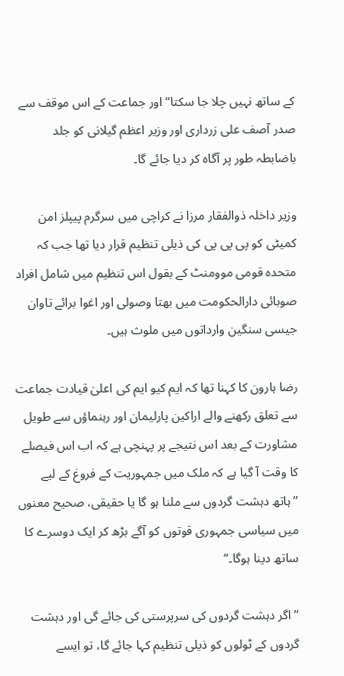کے ساتھ نہیں چلا جا سکتا“ اور جماعت کے اس موقف سے صدر آصف علی زرداری اور وزیر اعظم گیلانی کو جلد باضابطہ طور پر آگاہ کر دیا جائے گا۔

وزیر داخلہ ذوالفقار مرزا نے کراچی میں سرگرم پیپلز امن کمیٹی کو پی پی پی کی ذیلی تنظیم قرار دیا تھا جب کہ متحدہ قومی موومنٹ کے بقول اس تنظیم میں شامل افراد صوبائی دارالحکومت میں بھتا وصولی اور اغوا برائے تاوان جیسی سنگین وارداتوں میں ملوث ہیں۔

رضا ہارون کا کہنا تھا کہ ایم کیو ایم کی اعلیٰ قیادت جماعت سے تعلق رکھنے والے اراکین پارلیمان اور رہنماؤں سے طویل مشاورت کے بعد اس نتیجے پر پہنچی ہے کہ اب اس فیصلے کا وقت آ گیا ہے کہ ملک میں جمہوریت کے فروغ کے لیے ”ہاتھ دہشت گردوں سے ملنا ہو گا یا حقیقی، صحیح معنوں میں سیاسی جمہوری قوتوں کو آگے بڑھ کر ایک دوسرے کا ساتھ دینا ہوگا۔“

”اگر دہشت گردوں کی سرپرستی کی جائے گی اور دہشت گردوں کے ٹولوں کو ذیلی تنظیم کہا جائے گا، تو ایسے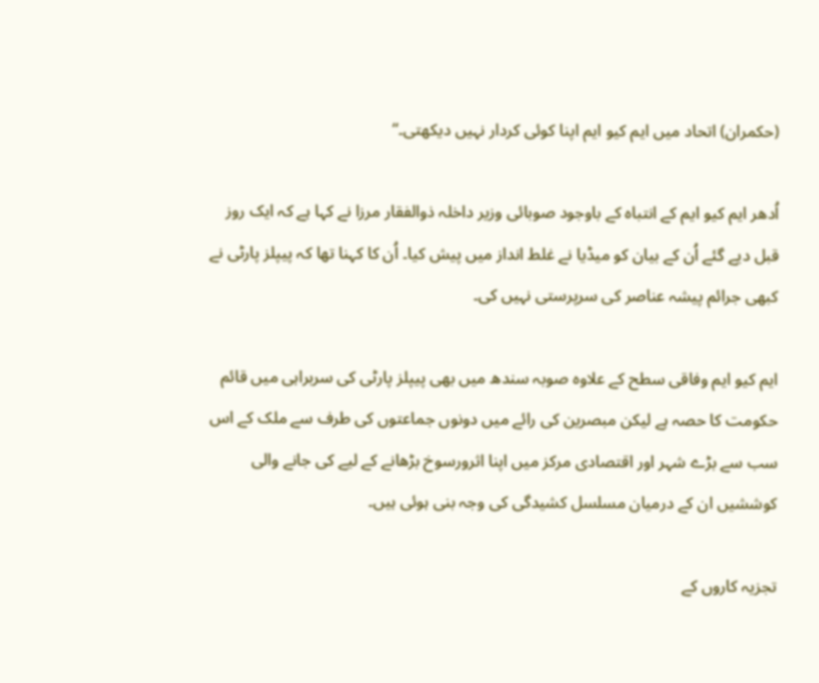(حکمران) اتحاد میں ایم کیو ایم اپنا کوئی کردار نہیں دیکھتی۔“

اُدھر ایم کیو ایم کے انتباہ کے باوجود صوبائی وزیر داخلہ ذوالفقار مرزا نے کہا ہے کہ ایک روز قبل دیے گئے اُن کے بیان کو میڈیا نے غلط انداز میں پیش کیا۔ اُن کا کہنا تھا کہ پیپلز پارٹی نے کبھی جرائم پیشہ عناصر کی سرپرستی نہیں کی۔

ایم کیو ایم وفاقی سطح کے علاوہ صوبہ سندھ میں بھی پیپلز پارٹی کی سربراہی میں قائم حکومت کا حصہ ہے لیکن مبصرین کی رائے میں دونوں جماعتوں کی طرف سے ملک کے اس سب سے بڑے شہر اور اقتصادی مرکز میں اپنا اثرورسوخ بڑھانے کے لیے کی جانے والی کوششیں ان کے درمیان مسلسل کشیدگی کی وجہ بنی ہوئی ہیں۔

تجزیہ کاروں کے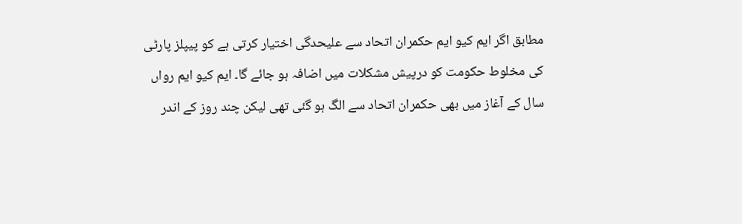مطابق اگر ایم کیو ایم حکمران اتحاد سے علیحدگی اختیار کرتی ہے کو پیپلز پارٹی کی مخلوط حکومت کو درپیش مشکلات میں اضافہ ہو جائے گا۔ ایم کیو ایم رواں سال کے آغاز میں بھی حکمران اتحاد سے الگ ہو گئی تھی لیکن چند روز کے اندر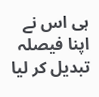ہی اس نے اپنا فیصلہ تبدیل کر لیا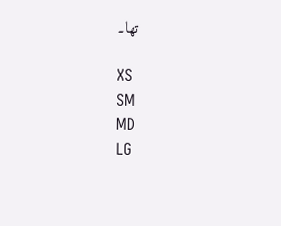تھا۔

XS
SM
MD
LG